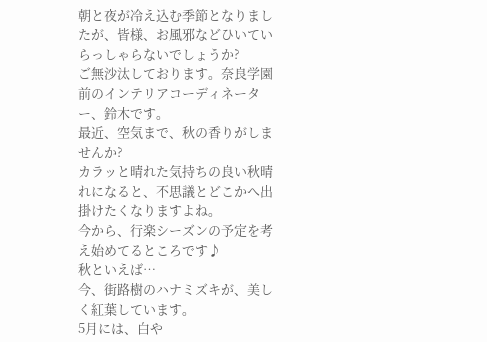朝と夜が冷え込む季節となりましたが、皆様、お風邪などひいていらっしゃらないでしょうか?
ご無沙汰しております。奈良学園前のインテリアコーディネーター、鈴木です。
最近、空気まで、秋の香りがしませんか?
カラッと晴れた気持ちの良い秋晴れになると、不思議とどこかへ出掛けたくなりますよね。
今から、行楽シーズンの予定を考え始めてるところです♪
秋といえば…
今、街路樹のハナミズキが、美しく紅葉しています。
5月には、白や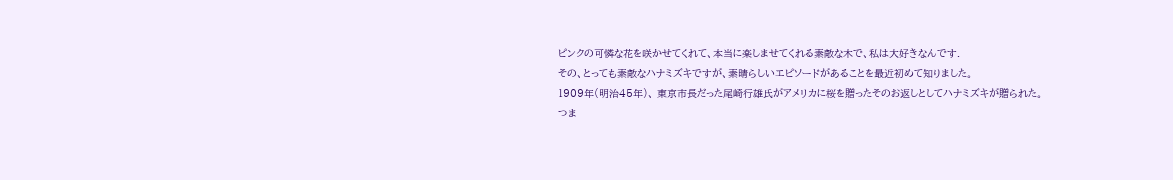ピンクの可憐な花を咲かせてくれて、本当に楽しませてくれる素敵な木で、私は大好きなんです.
その、とっても素敵なハナミズキですが、素晴らしいエピソードがあることを最近初めて知りました。
1909年(明治45年)、 東京市長だった尾崎行雄氏がアメリカに桜を贈ったそのお返しとしてハナミズキが贈られた。
つま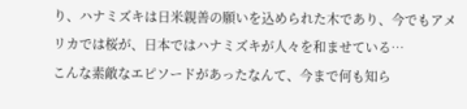り、ハナミズキは日米親善の願いを込められた木であり、今でもアメリカでは桜が、日本ではハナミズキが人々を和ませている…
こんな素敵なエピソードがあったなんて、今まで何も知ら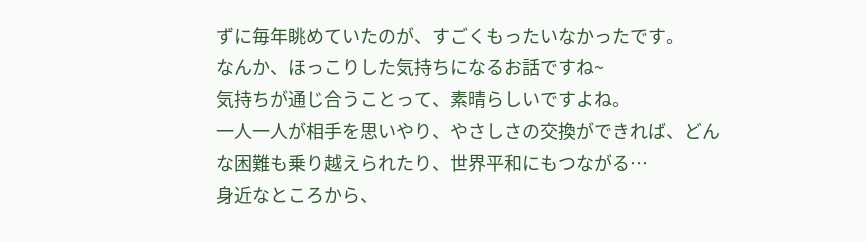ずに毎年眺めていたのが、すごくもったいなかったです。
なんか、ほっこりした気持ちになるお話ですね~
気持ちが通じ合うことって、素晴らしいですよね。
一人一人が相手を思いやり、やさしさの交換ができれば、どんな困難も乗り越えられたり、世界平和にもつながる…
身近なところから、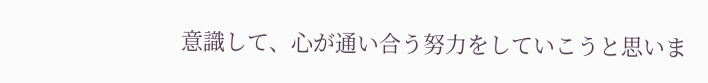意識して、心が通い合う努力をしていこうと思いま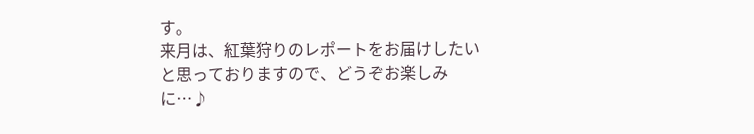す。
来月は、紅葉狩りのレポートをお届けしたいと思っておりますので、どうぞお楽しみに…♪